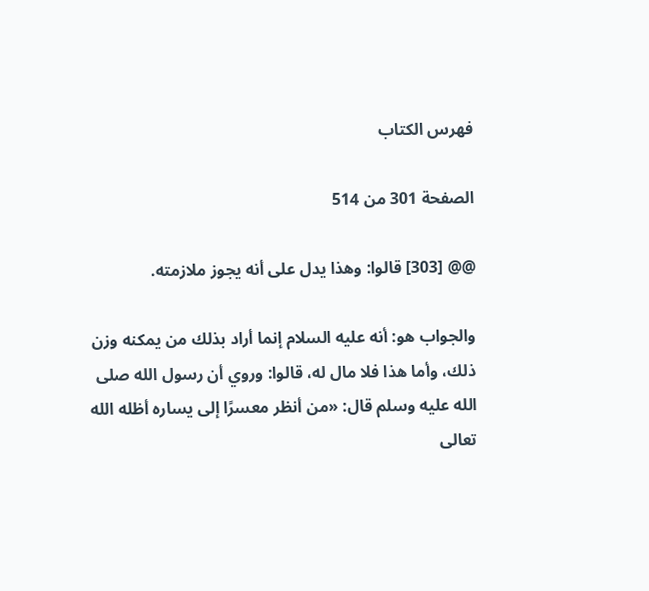فهرس الكتاب

الصفحة 301 من 514

@@ [303] قالوا: وهذا يدل على أنه يجوز ملازمته.

والجواب هو: أنه عليه السلام إنما أراد بذلك من يمكنه وزن ذلك، وأما هذا فلا مال له، قالوا: وروي أن رسول الله صلى الله عليه وسلم قال: «من أنظر معسرًا إلى يساره أظله الله تعالى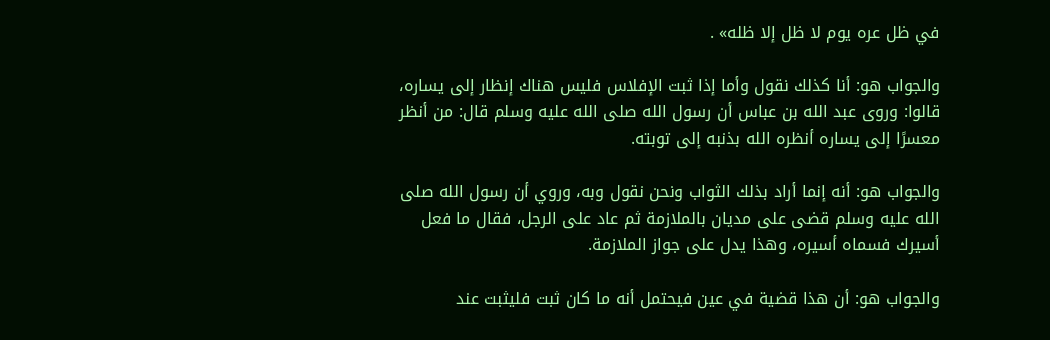في ظل عره يوم لا ظل إلا ظله» .

والجواب هو: أنا كذلك نقول وأما إذا ثبت الإفلاس فليس هناك إنظار إلى يساره، قالوا: وروى عبد الله بن عباس أن رسول الله صلى الله عليه وسلم قال: من أنظر معسرًا إلى يساره أنظره الله بذنبه إلى توبته.

والجواب هو: أنه إنما أراد بذلك الثواب ونحن نقول وبه، وروي أن رسول الله صلى الله عليه وسلم قضى على مديان بالملازمة ثم عاد على الرجل، فقال ما فعل أسيرك فسماه أسيره، وهذا يدل على جواز الملازمة.

والجواب هو: أن هذا قضية في عين فيحتمل أنه ما كان ثبت فليثبت عند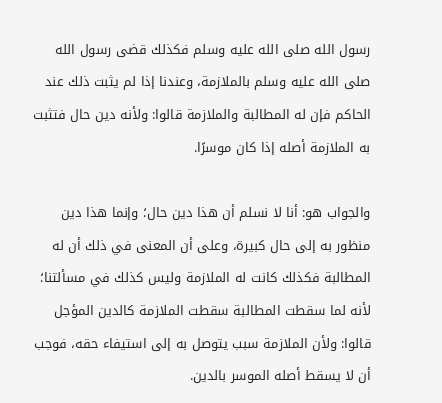رسول الله صلى الله عليه وسلم فكذلك قضى رسول الله صلى الله عليه وسلم بالملازمة، وعندنا إذا لم يثبت ذلك عند الحاكم فإن له المطالبة والملازمة قالوا: ولأنه دين حال فتثبت به الملازمة أصله إذا كان موسرًا.

والجواب هو: أنا لا نسلم أن هذا دين حال؛ وإنما هذا دين منظور به إلى حال كبيرة، وعلى أن المعنى في ذلك أن له المطالبة فكذلك كانت له الملازمة وليس كذلك في مسألتنا؛ لأنه لما سقطت المطالبة سقطت الملازمة كالدين المؤجل قالوا: ولأن الملازمة سبب يتوصل به إلى استيفاء حقه، فوجب أن لا يسقط أصله الموسر بالدين.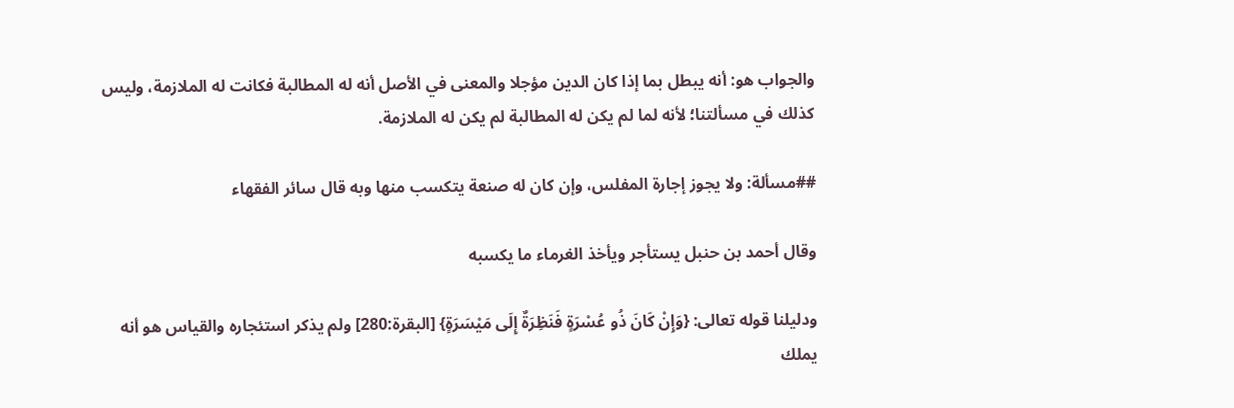والجواب هو: أنه يبطل بما إذا كان الدين مؤجلا والمعنى في الأصل أنه له المطالبة فكانت له الملازمة، وليس كذلك في مسألتنا؛ لأنه لما لم يكن له المطالبة لم يكن له الملازمة.

##مسألة: ولا يجوز إجارة المفلس، وإن كان له صنعة يتكسب منها وبه قال سائر الفقهاء

وقال أحمد بن حنبل يستأجر ويأخذ الغرماء ما يكسبه

ودليلنا قوله تعالى: {وَإِنْ كَانَ ذُو عُسْرَةٍ فَنَظِرَةٌ إِلَى مَيْسَرَةٍ} [البقرة:280] ولم يذكر استئجاره والقياس هو أنه يملك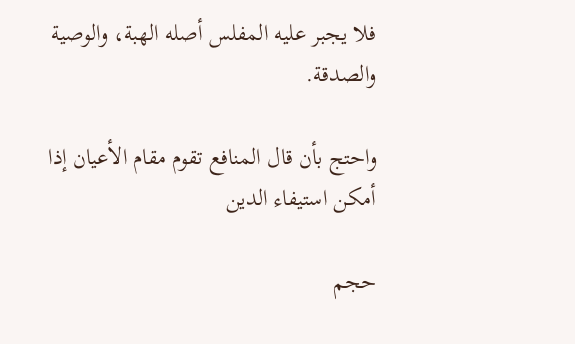فلا يجبر عليه المفلس أصله الهبة، والوصية والصدقة.

واحتج بأن قال المنافع تقوم مقام الأعيان إذا أمكن استيفاء الدين

حجم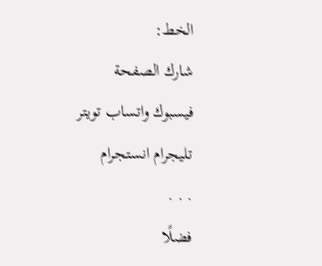الخط:
شارك الصفحة
فيسبوك واتساب تويتر تليجرام انستجرام
. . .
فضلًا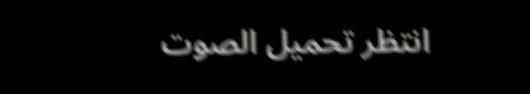انتظر تحميل الصوت